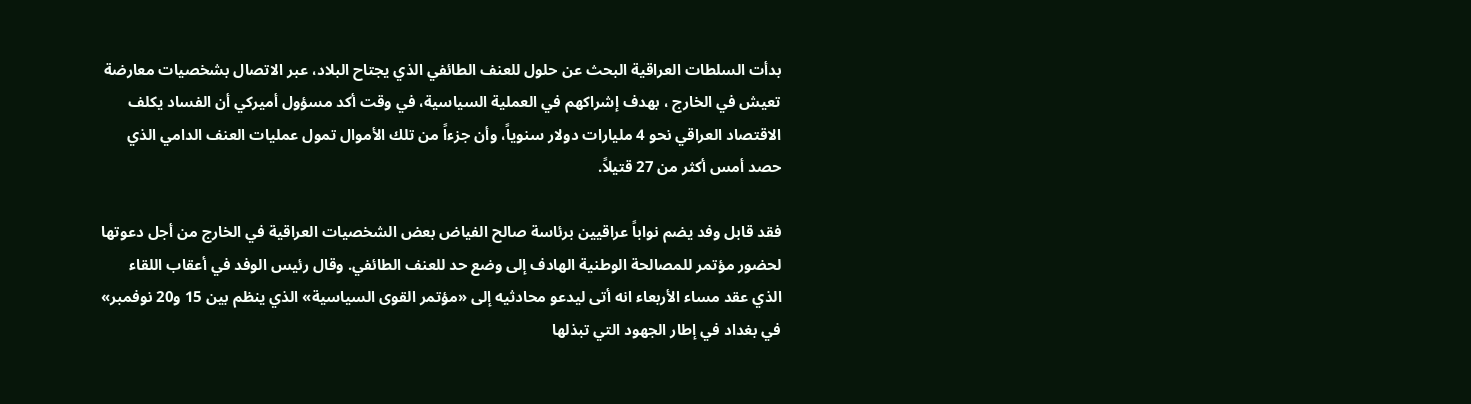بدأت السلطات العراقية البحث عن حلول للعنف الطائفي الذي يجتاح البلاد، عبر الاتصال بشخصيات معارضة تعيش في الخارج ، بهدف إشراكهم في العملية السياسية، في وقت أكد مسؤول أميركي أن الفساد يكلف الاقتصاد العراقي نحو 4 مليارات دولار سنوياً، وأن جزءاً من تلك الأموال تمول عمليات العنف الدامي الذي حصد أمس أكثر من 27 قتيلاً.

فقد قابل وفد يضم نواباً عراقيين برئاسة صالح الفياض بعض الشخصيات العراقية في الخارج من أجل دعوتها لحضور مؤتمر للمصالحة الوطنية الهادف إلى وضع حد للعنف الطائفي. وقال رئيس الوفد في أعقاب اللقاء الذي عقد مساء الأربعاء انه أتى ليدعو محادثيه إلى «مؤتمر القوى السياسية» الذي ينظم بين 15 و20 نوفمبر» في بغداد في إطار الجهود التي تبذلها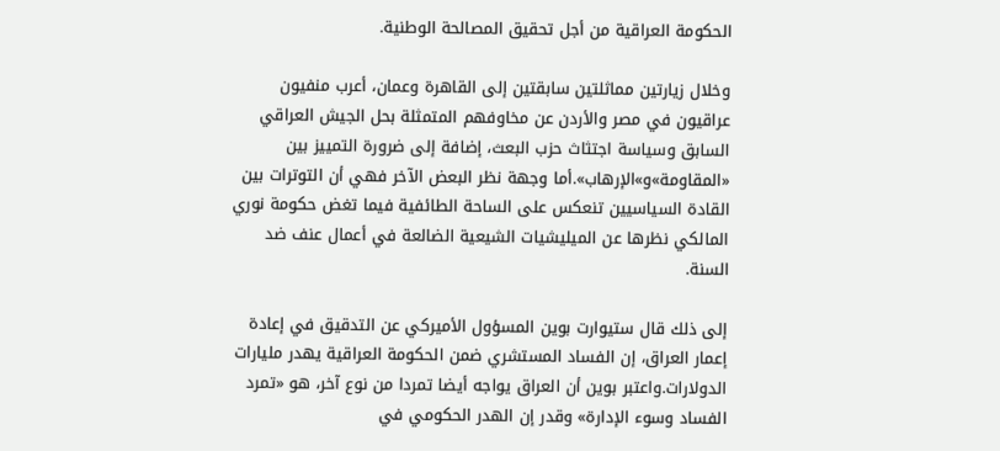الحكومة العراقية من أجل تحقيق المصالحة الوطنية.

وخلال زيارتين مماثلتين سابقتين إلى القاهرة وعمان، أعرب منفيون عراقيون في مصر والأردن عن مخاوفهم المتمثلة بحل الجيش العراقي السابق وسياسة اجتثاث حزب البعث، إضافة إلى ضرورة التمييز بين «المقاومة»و»الإرهاب».أما وجهة نظر البعض الآخر فهي أن التوترات بين القادة السياسيين تنعكس على الساحة الطائفية فيما تغض حكومة نوري المالكي نظرها عن الميليشيات الشيعية الضالعة في أعمال عنف ضد السنة.

إلى ذلك قال ستيوارت بوين المسؤول الأميركي عن التدقيق في إعادة إعمار العراق، إن الفساد المستشري ضمن الحكومة العراقية يهدر مليارات الدولارات.واعتبر بوين أن العراق يواجه أيضا تمردا من نوع آخر، هو «تمرد الفساد وسوء الإدارة» وقدر إن الهدر الحكومي في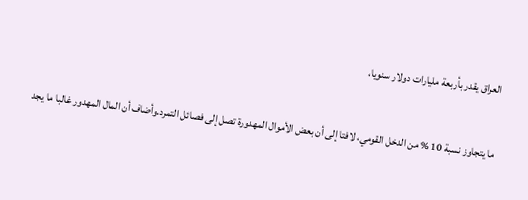العراق يقدر بأربعة مليارات دولار سنويا،

ما يتجاوز نسبة 10 % من الدخل القومي، لافتا إلى أن بعض الأموال المهدورة تصل إلى فصائل التمرد.وأضاف أن المال المهدور غالبا ما يجد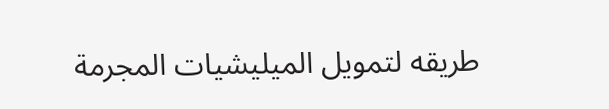طريقه لتمويل الميليشيات المجرمة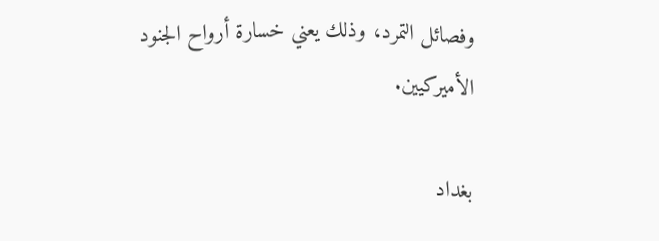وفصائل التمرد، وذلك يعني خسارة أرواح الجنود الأميركيين.

بغداد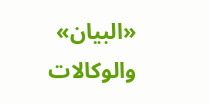«البيان» والوكالات